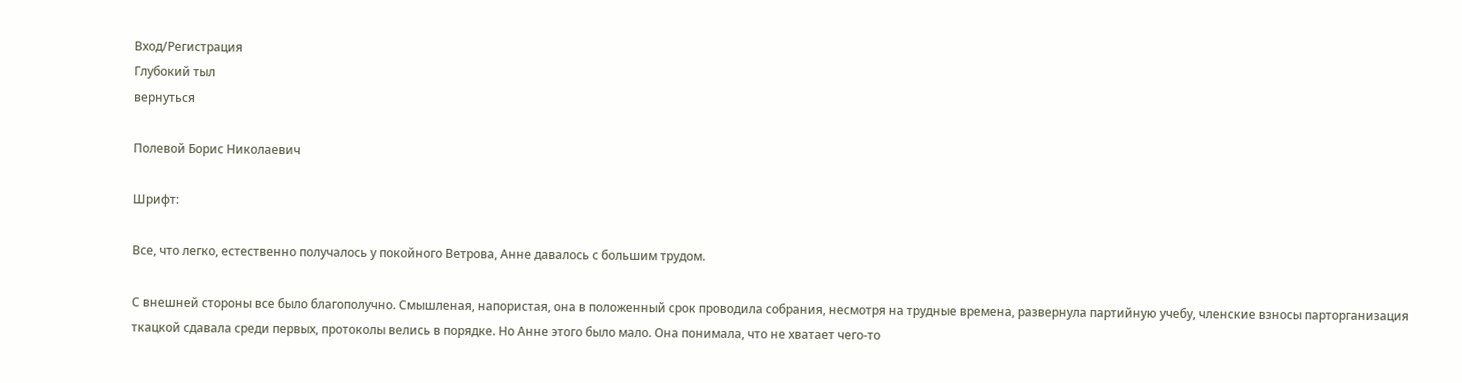Вход/Регистрация
Глубокий тыл
вернуться

Полевой Борис Николаевич

Шрифт:

Все, что легко, естественно получалось у покойного Ветрова, Анне давалось с большим трудом.

С внешней стороны все было благополучно. Смышленая, напористая, она в положенный срок проводила собрания, несмотря на трудные времена, развернула партийную учебу, членские взносы парторганизация ткацкой сдавала среди первых, протоколы велись в порядке. Но Анне этого было мало. Она понимала, что не хватает чего-то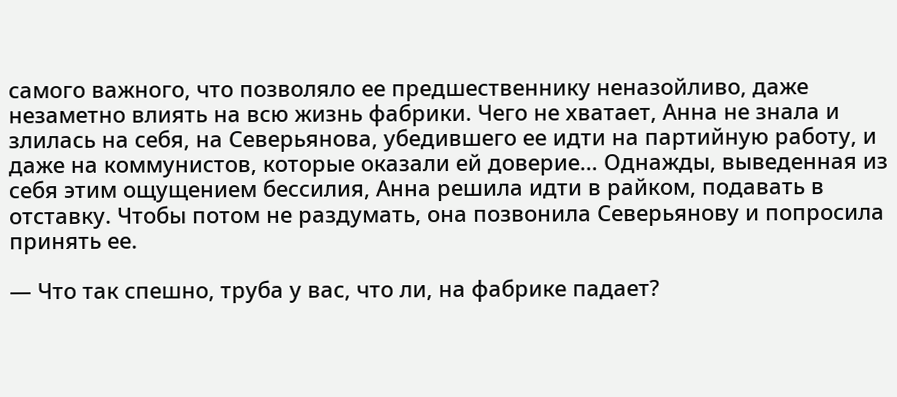самого важного, что позволяло ее предшественнику неназойливо, даже незаметно влиять на всю жизнь фабрики. Чего не хватает, Анна не знала и злилась на себя, на Северьянова, убедившего ее идти на партийную работу, и даже на коммунистов, которые оказали ей доверие… Однажды, выведенная из себя этим ощущением бессилия, Анна решила идти в райком, подавать в отставку. Чтобы потом не раздумать, она позвонила Северьянову и попросила принять ее.

— Что так спешно, труба у вас, что ли, на фабрике падает?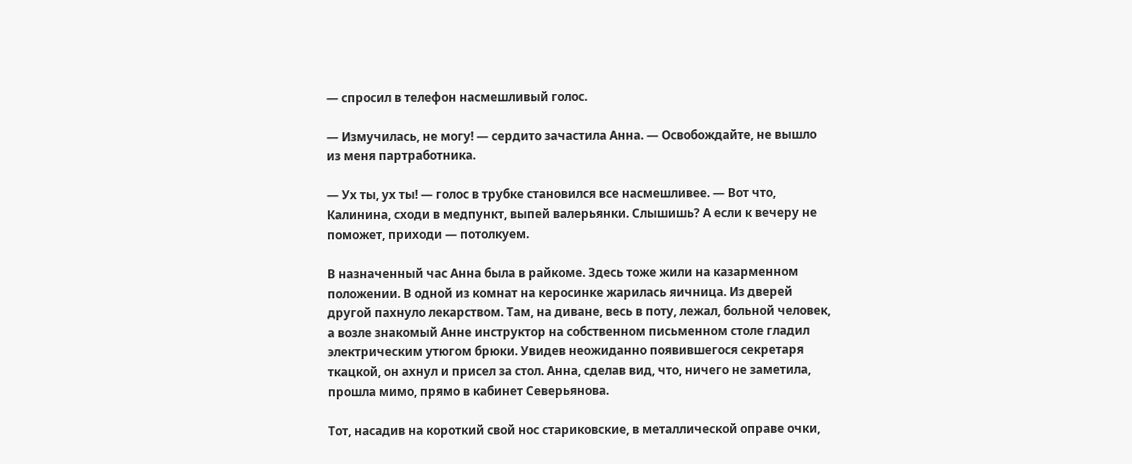— спросил в телефон насмешливый голос.

— Измучилась, не могу! — сердито зачастила Анна. — Освобождайте, не вышло из меня партработника.

— Ух ты, ух ты! — голос в трубке становился все насмешливее. — Вот что, Калинина, сходи в медпункт, выпей валерьянки. Слышишь? А если к вечеру не поможет, приходи — потолкуем.

В назначенный час Анна была в райкоме. Здесь тоже жили на казарменном положении. В одной из комнат на керосинке жарилась яичница. Из дверей другой пахнуло лекарством. Там, на диване, весь в поту, лежал, больной человек, а возле знакомый Анне инструктор на собственном письменном столе гладил электрическим утюгом брюки. Увидев неожиданно появившегося секретаря ткацкой, он ахнул и присел за стол. Анна, сделав вид, что, ничего не заметила, прошла мимо, прямо в кабинет Северьянова.

Тот, насадив на короткий свой нос стариковские, в металлической оправе очки,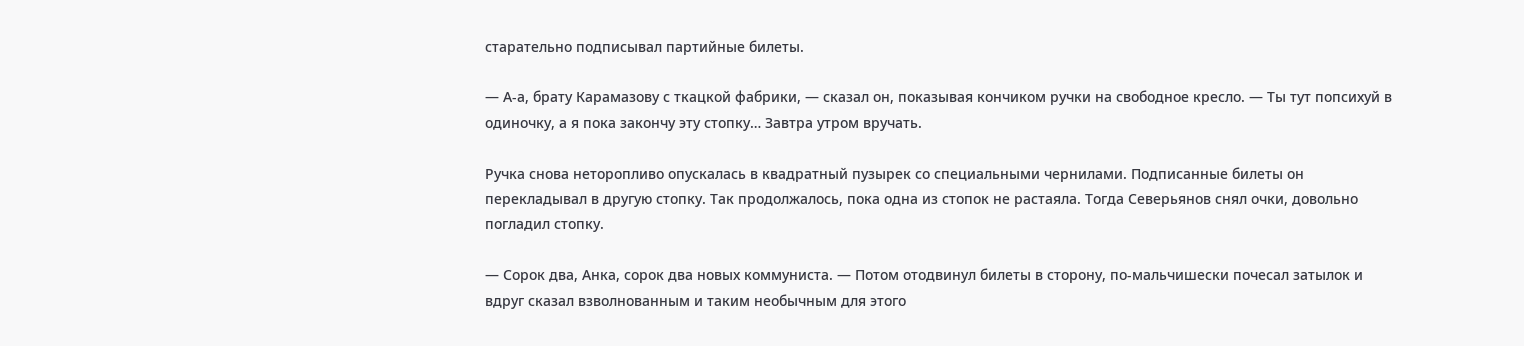старательно подписывал партийные билеты.

— А-а, брату Карамазову с ткацкой фабрики, — сказал он, показывая кончиком ручки на свободное кресло. — Ты тут попсихуй в одиночку, а я пока закончу эту стопку… Завтра утром вручать.

Ручка снова неторопливо опускалась в квадратный пузырек со специальными чернилами. Подписанные билеты он перекладывал в другую стопку. Так продолжалось, пока одна из стопок не растаяла. Тогда Северьянов снял очки, довольно погладил стопку.

— Сорок два, Анка, сорок два новых коммуниста. — Потом отодвинул билеты в сторону, по-мальчишески почесал затылок и вдруг сказал взволнованным и таким необычным для этого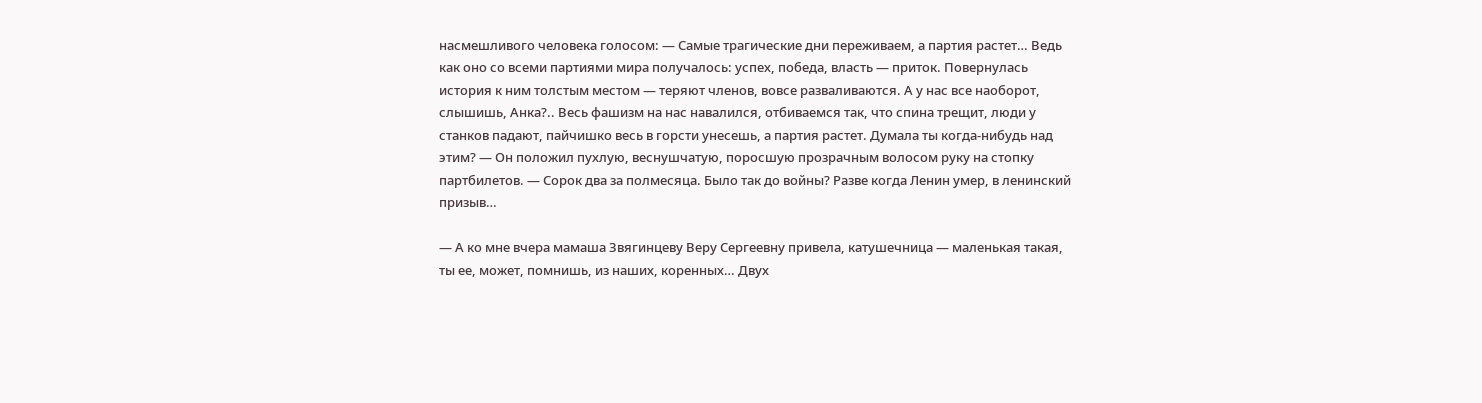насмешливого человека голосом: — Самые трагические дни переживаем, а партия растет… Ведь как оно со всеми партиями мира получалось: успех, победа, власть — приток. Повернулась история к ним толстым местом — теряют членов, вовсе разваливаются. А у нас все наоборот, слышишь, Анка?.. Весь фашизм на нас навалился, отбиваемся так, что спина трещит, люди у станков падают, пайчишко весь в горсти унесешь, а партия растет. Думала ты когда-нибудь над этим? — Он положил пухлую, веснушчатую, поросшую прозрачным волосом руку на стопку партбилетов. — Сорок два за полмесяца. Было так до войны? Разве когда Ленин умер, в ленинский призыв…

— А ко мне вчера мамаша Звягинцеву Веру Сергеевну привела, катушечница — маленькая такая, ты ее, может, помнишь, из наших, коренных… Двух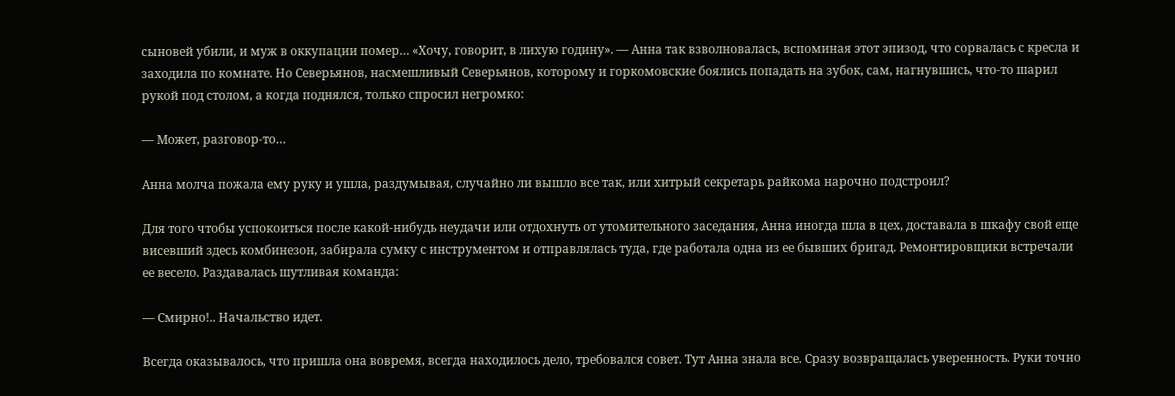сыновей убили, и муж в оккупации помер… «Хочу, говорит, в лихую годину». — Анна так взволновалась, вспоминая этот эпизод, что сорвалась с кресла и заходила по комнате. Но Северьянов, насмешливый Северьянов, которому и горкомовские боялись попадать на зубок, сам, нагнувшись, что-то шарил рукой под столом, а когда поднялся, только спросил негромко:

— Может, разговор-то…

Анна молча пожала ему руку и ушла, раздумывая, случайно ли вышло все так, или хитрый секретарь райкома нарочно подстроил?

Для того чтобы успокоиться после какой-нибудь неудачи или отдохнуть от утомительного заседания, Анна иногда шла в цех, доставала в шкафу свой еще висевший здесь комбинезон, забирала сумку с инструментом и отправлялась туда, где работала одна из ее бывших бригад. Ремонтировщики встречали ее весело. Раздавалась шутливая команда:

— Смирно!.. Начальство идет.

Всегда оказывалось, что пришла она вовремя, всегда находилось дело, требовался совет. Тут Анна знала все. Сразу возвращалась уверенность. Руки точно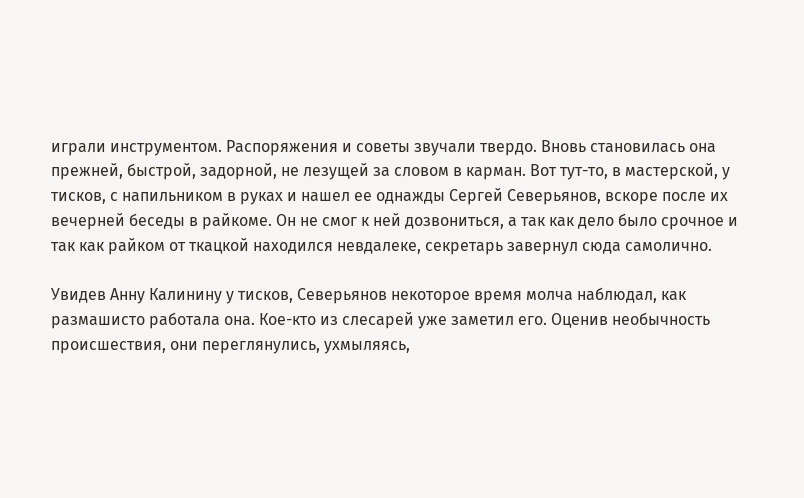играли инструментом. Распоряжения и советы звучали твердо. Вновь становилась она прежней, быстрой, задорной, не лезущей за словом в карман. Вот тут-то, в мастерской, у тисков, с напильником в руках и нашел ее однажды Сергей Северьянов, вскоре после их вечерней беседы в райкоме. Он не смог к ней дозвониться, а так как дело было срочное и так как райком от ткацкой находился невдалеке, секретарь завернул сюда самолично.

Увидев Анну Калинину у тисков, Северьянов некоторое время молча наблюдал, как размашисто работала она. Кое-кто из слесарей уже заметил его. Оценив необычность происшествия, они переглянулись, ухмыляясь,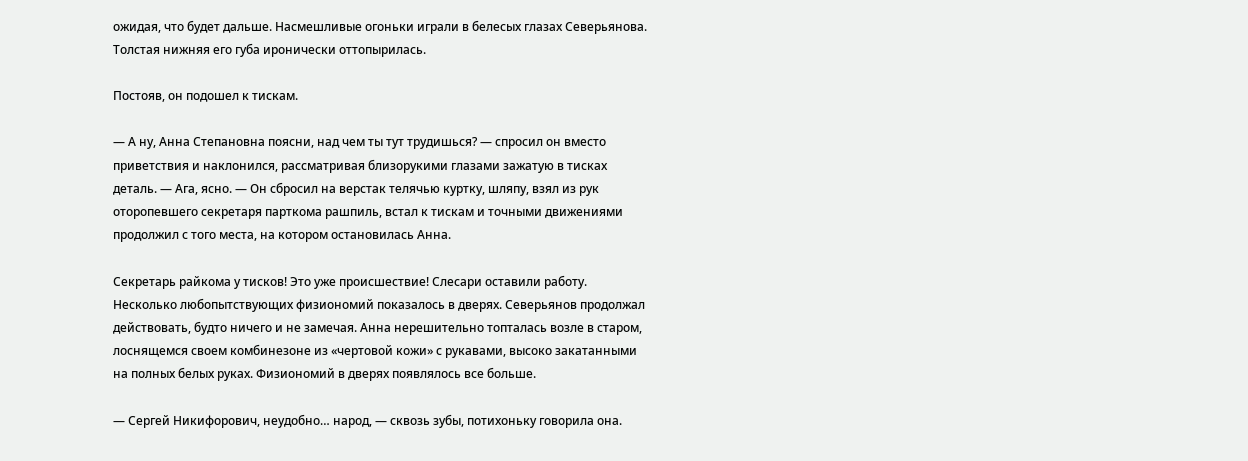ожидая, что будет дальше. Насмешливые огоньки играли в белесых глазах Северьянова. Толстая нижняя его губа иронически оттопырилась.

Постояв, он подошел к тискам.

— А ну, Анна Степановна поясни, над чем ты тут трудишься? — спросил он вместо приветствия и наклонился, рассматривая близорукими глазами зажатую в тисках деталь. — Ага, ясно. — Он сбросил на верстак телячью куртку, шляпу, взял из рук оторопевшего секретаря парткома рашпиль, встал к тискам и точными движениями продолжил с того места, на котором остановилась Анна.

Секретарь райкома у тисков! Это уже происшествие! Слесари оставили работу. Несколько любопытствующих физиономий показалось в дверях. Северьянов продолжал действовать, будто ничего и не замечая. Анна нерешительно топталась возле в старом, лоснящемся своем комбинезоне из «чертовой кожи» с рукавами, высоко закатанными на полных белых руках. Физиономий в дверях появлялось все больше.

— Сергей Никифорович, неудобно… народ, — сквозь зубы, потихоньку говорила она.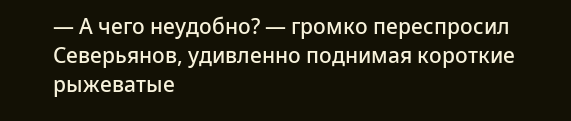— А чего неудобно? — громко переспросил Северьянов, удивленно поднимая короткие рыжеватые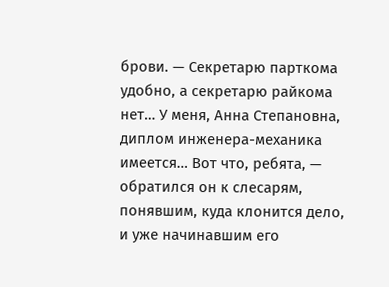брови. — Секретарю парткома удобно, а секретарю райкома нет… У меня, Анна Степановна, диплом инженера-механика имеется… Вот что, ребята, — обратился он к слесарям, понявшим, куда клонится дело, и уже начинавшим его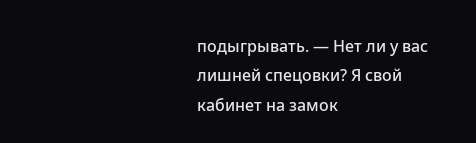подыгрывать. — Нет ли у вас лишней спецовки? Я свой кабинет на замок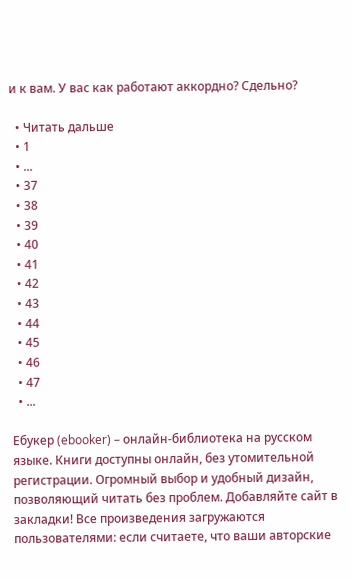и к вам. У вас как работают аккордно? Сдельно?

  • Читать дальше
  • 1
  • ...
  • 37
  • 38
  • 39
  • 40
  • 41
  • 42
  • 43
  • 44
  • 45
  • 46
  • 47
  • ...

Ебукер (ebooker) – онлайн-библиотека на русском языке. Книги доступны онлайн, без утомительной регистрации. Огромный выбор и удобный дизайн, позволяющий читать без проблем. Добавляйте сайт в закладки! Все произведения загружаются пользователями: если считаете, что ваши авторские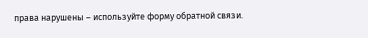права нарушены – используйте форму обратной связи.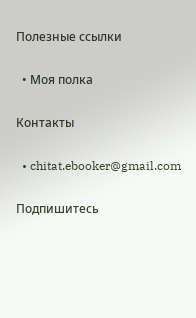Полезные ссылки

  • Моя полка

Контакты

  • chitat.ebooker@gmail.com

Подпишитесь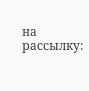на рассылку: